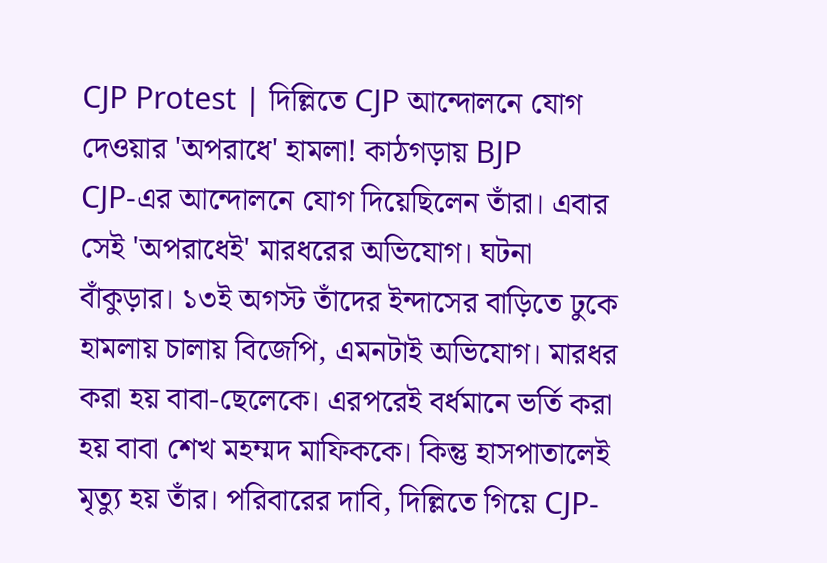CJP Protest | দিল্লিতে CJP আন্দোলনে যোগ দেওয়ার 'অপরাধে' হামলা! কাঠগড়ায় BJP
CJP-এর আন্দোলনে যোগ দিয়েছিলেন তাঁরা। এবার সেই 'অপরাধেই' মারধরের অভিযোগ। ঘটনা বাঁকুড়ার। ১৩ই অগস্ট তাঁদের ইন্দাসের বাড়িতে ঢুকে হামলায় চালায় বিজেপি, এমনটাই অভিযোগ। মারধর করা হয় বাবা-ছেলেকে। এরপরেই বর্ধমানে ভর্তি করা হয় বাবা শেখ মহম্মদ মাফিককে। কিন্তু হাসপাতালেই মৃত্যু হয় তাঁর। পরিবারের দাবি, দিল্লিতে গিয়ে CJP-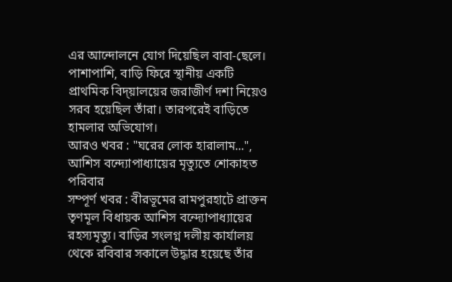এর আন্দোলনে যোগ দিয়েছিল বাবা-ছেলে। পাশাপাশি, বাড়ি ফিরে স্থানীয় একটি প্রাথমিক বিদ্য়ালয়ের জরাজীর্ণ দশা নিয়েও সরব হয়েছিল তাঁরা। তারপরেই বাড়িতে হামলার অভিযোগ।
আরও খবর : "ঘরের লোক হারালাম...", আশিস বন্দ্যোপাধ্যায়ের মৃত্যুতে শোকাহত পরিবার
সম্পূর্ণ খবর : বীরভূমের রামপুরহাটে প্রাক্তন তৃণমূল বিধায়ক আশিস বন্দ্যোপাধ্যায়ের রহস্যমৃত্যু। বাড়ির সংলগ্ন দলীয় কার্যালয় থেকে রবিবার সকালে উদ্ধার হয়েছে তাঁর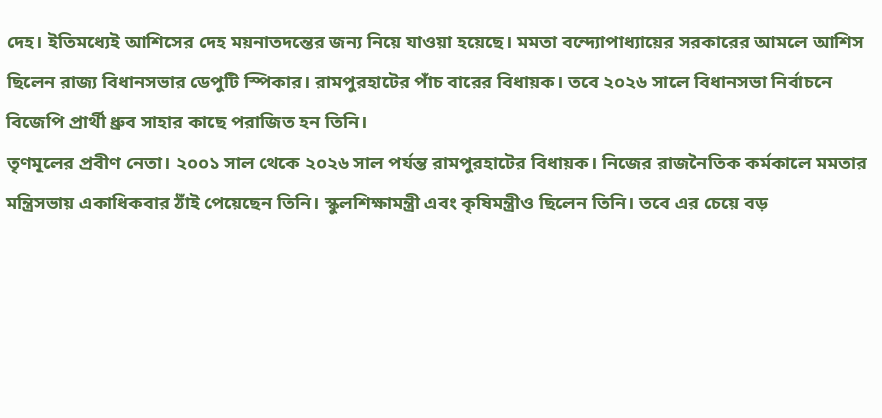দেহ। ইতিমধ্যেই আশিসের দেহ ময়নাতদন্তের জন্য নিয়ে যাওয়া হয়েছে। মমতা বন্দ্যোপাধ্যায়ের সরকারের আমলে আশিস ছিলেন রাজ্য বিধানসভার ডেপুটি স্পিকার। রামপুরহাটের পাঁচ বারের বিধায়ক। তবে ২০২৬ সালে বিধানসভা নির্বাচনে বিজেপি প্রার্থী ধ্রুব সাহার কাছে পরাজিত হন তিনি।
তৃণমূলের প্রবীণ নেতা। ২০০১ সাল থেকে ২০২৬ সাল পর্যন্ত রামপুরহাটের বিধায়ক। নিজের রাজনৈতিক কর্মকালে মমতার মন্ত্রিসভায় একাধিকবার ঠাঁই পেয়েছেন তিনি। স্কুলশিক্ষামন্ত্রী এবং কৃষিমন্ত্রীও ছিলেন তিনি। তবে এর চেয়ে বড়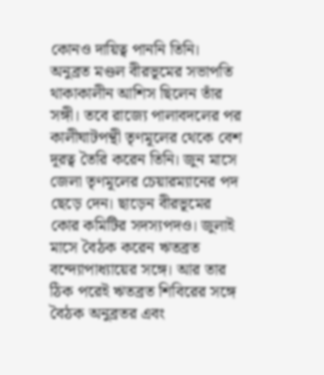কোনও দায়িত্ব পাননি তিনি। অনুব্রত মণ্ডল বীরভূমের সভাপতি থাকাকালীন আশিস ছিলেন তাঁর সঙ্গী। তবে রাজ্যে পালাবদলের পর কালীঘাটপন্থী তৃণমূলের থেকে বেশ দূরত্ব তৈরি করেন তিনি। জুন মাসে জেলা তৃণমূলের চেয়ারম্যানের পদ ছেড়ে দেন। ছাড়েন বীরভূমের কোর কমিটির সদস্যপদও। জুলাই মাসে বৈঠক করেন ঋতব্রত বন্দ্যোপাধ্যায়ের সঙ্গে। আর তার ঠিক পরেই ঋতব্রত শিবিরের সঙ্গে বৈঠক অনুব্রতর এবং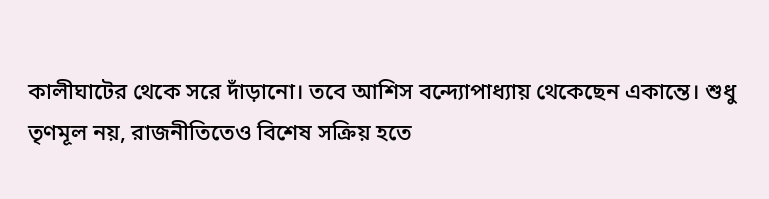কালীঘাটের থেকে সরে দাঁড়ানো। তবে আশিস বন্দ্যোপাধ্যায় থেকেছেন একান্তে। শুধু তৃণমূল নয়, রাজনীতিতেও বিশেষ সক্রিয় হতে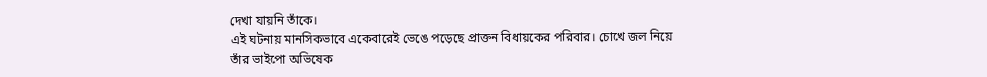দেখা যায়নি তাঁকে।
এই ঘটনায় মানসিকভাবে একেবারেই ভেঙে পড়েছে প্রাক্তন বিধায়কের পরিবার। চোখে জল নিয়ে তাঁর ভাইপো অভিষেক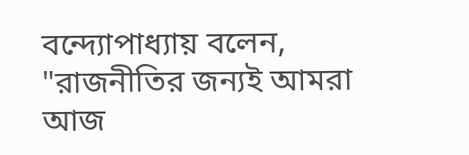বন্দ্যোপাধ্যায় বলেন, "রাজনীতির জন্যই আমরা আজ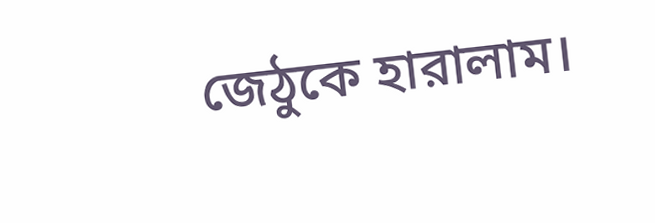জেঠুকে হারালাম।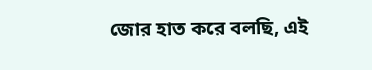জোর হাত করে বলছি, এই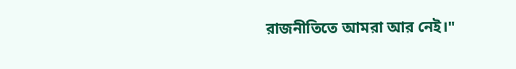রাজনীতিতে আমরা আর নেই।"